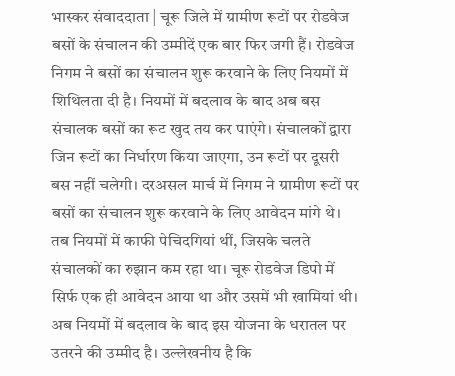भास्कर संवाददाता | चूरू जिले में ग्रामीण रूटों पर रोडवेज बसों के संचालन की उम्मीदें एक बार फिर जगी हैं। रोडवेज निगम ने बसों का संचालन शुरू करवाने के लिए नियमों में शिथिलता दी है। नियमों में बदलाव के बाद अब बस संचालक बसों का रूट खुद तय कर पाएंगे। संचालकों द्वारा जिन रूटों का निर्धारण किया जाएगा, उन रूटों पर दूसरी बस नहीं चलेगी। दरअसल मार्च में निगम ने ग्रामीण रूटों पर बसों का संचालन शुरू करवाने के लिए आवेदन मांगे थे। तब नियमों में काफी पेचिदगियां थीं, जिसके चलते संचालकों का रुझान कम रहा था। चूरू रोडवेज डिपो में सिर्फ एक ही आवेदन आया था और उसमें भी खामियां थी। अब नियमों में बदलाव के बाद इस योजना के धरातल पर उतरने की उम्मीद है। उल्लेखनीय है कि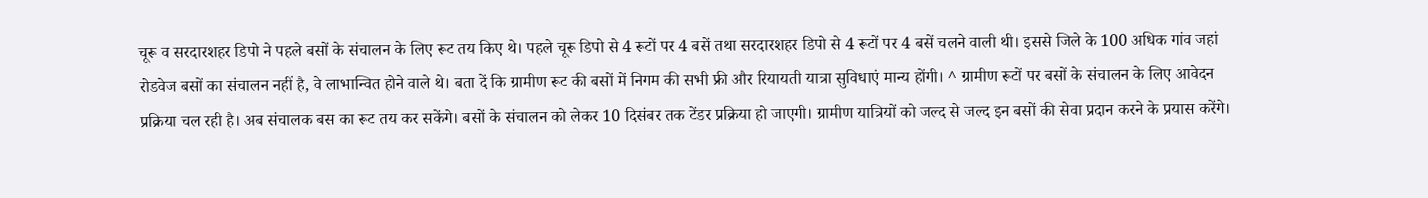चूरू व सरदारशहर डिपो ने पहले बसों के संचालन के लिए रूट तय किए थे। पहले चूरू डिपो से 4 रूटों पर 4 बसें तथा सरदारशहर डिपो से 4 रूटों पर 4 बसें चलने वाली थी। इससे जिले के 100 अधिक गांव जहां रोडवेज बसों का संचालन नहीं है, वे लाभान्वित होने वाले थे। बता दें कि ग्रामीण रूट की बसों में निगम की सभी फ्री और रियायती यात्रा सुविधाएं मान्य होंगी। ^ ग्रामीण रूटों पर बसों के संचालन के लिए आवेदन प्रक्रिया चल रही है। अब संचालक बस का रूट तय कर सकेंगे। बसों के संचालन को लेकर 10 दिसंबर तक टेंडर प्रक्रिया हो जाएगी। ग्रामीण यात्रियों को जल्द से जल्द इन बसों की सेवा प्रदान करने के प्रयास करेंगे।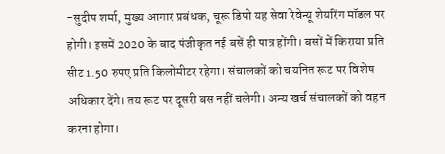-सुदीप शर्मा, मुख्य आगार प्रबंधक, चूरू डिपो यह सेवा रेवेन्यू शेयरिंग मॉडल पर होगी। इसमें 2020 के बाद पंजीकृत नई बसें ही पात्र होंगी। बसों में किराया प्रति सीट 1.50 रुपए प्रति किलोमीटर रहेगा। संचालकों को चयनित रूट पर विशेष अधिकार देंगे। तय रूट पर दूसरी बस नहीं चलेगी। अन्य खर्च संचालकों को वहन करना होगा।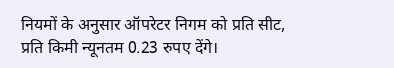नियमों के अनुसार ऑपरेटर निगम को प्रति सीट, प्रति किमी न्यूनतम 0.23 रुपए देंगे।